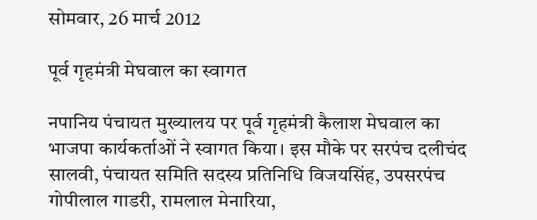सोमवार, 26 मार्च 2012

पूर्व गृहमंत्री मेघवाल का स्वागत

नपानिय पंचायत मुख्यालय पर पूर्व गृहमंत्री कैलाश मेघवाल का भाजपा कार्यकर्ताओं ने स्वागत किया। इस मौके पर सरपंच दलीचंद सालवी, पंचायत समिति सदस्य प्रतिनिधि विजयसिंह, उपसरपंच गोपीलाल गाडरी, रामलाल मेनारिया,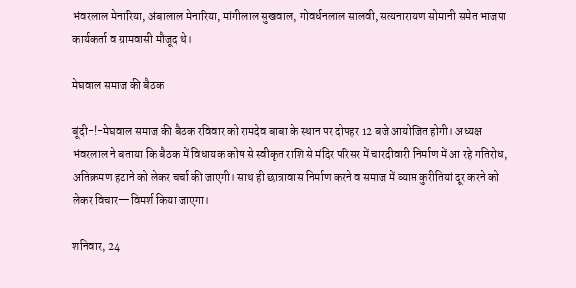भंवरलाल मेनारिया, अंबालाल मेनारिया, मांगीलाल सुखवाल, गोवर्धनलाल सालवी, सत्यनारायण सोमानी समेत भाजपा कार्यकर्ता व ग्रामवासी मौजूद थे।

मेघवाल समाज की बैठक

बूंदी-!-मेघवाल समाज की बैठक रविवार को रामदेव बाबा के स्थान पर दोपहर 12 बजे आयोजित होगी। अध्यक्ष भंवरलाल ने बताया कि बैठक में विधायक कोष से स्वीकृत राशि से मंदिर परिसर में चारदीवारी निर्माण में आ रहे गतिरोध, अतिक्रमण हटाने को लेकर चर्चा की जाएगी। साथ ही छात्रावास निर्माण करने व समाज में व्याप्त कुरीतियां दूर करने को लेकर विचार—विमर्श किया जाएगा।

शनिवार, 24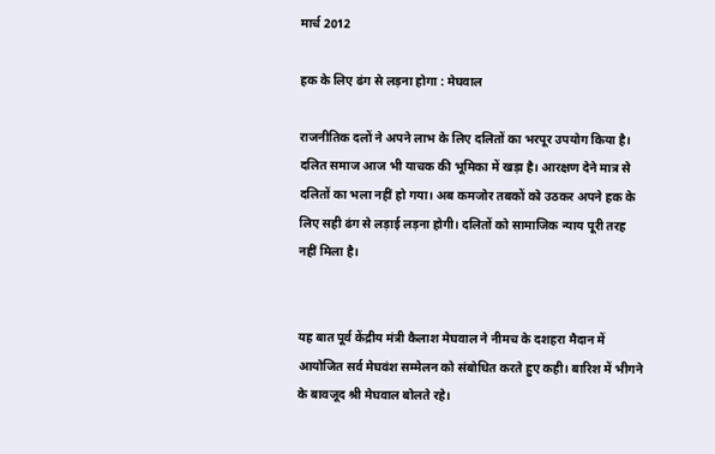मार्च 2012

हक के लिए ढंग से लड़ना होगा : मेघवाल

राजनीतिक दलों ने अपने लाभ के लिए दलितों का भरपूर उपयोग किया है। दलित समाज आज भी याचक की भूमिका में खड़ा है। आरक्षण देने मात्र से दलितों का भला नहीं हो गया। अब कमजोर तबकों को उठकर अपने हक के लिए सही ढंग से लड़ाई लड़ना होगी। दलितों को सामाजिक न्याय पूरी तरह नहीं मिला है।


यह बात पूर्व केंद्रीय मंत्री कैलाश मेघवाल ने नीमच के दशहरा मैदान में आयोजित सर्व मेघवंश सम्मेलन को संबोधित करते हुए कही। बारिश में भीगने के बावजूद श्री मेघवाल बोलते रहे।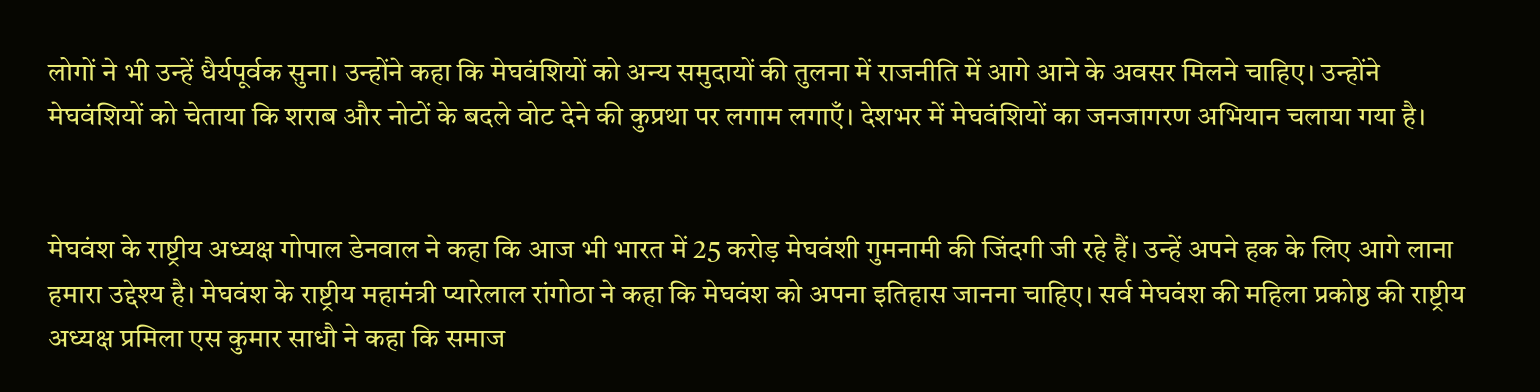लोगों ने भी उन्हें धैर्यपूर्वक सुना। उन्होंने कहा कि मेघवंशियों को अन्य समुदायों की तुलना में राजनीति में आगे आने के अवसर मिलने चाहिए। उन्होंने मेघवंशियों को चेताया कि शराब और नोटों के बदले वोट देने की कुप्रथा पर लगाम लगाएँ। देशभर में मेघवंशियों का जनजागरण अभियान चलाया गया है।


मेघवंश के राष्ट्रीय अध्यक्ष गोपाल डेनवाल ने कहा कि आज भी भारत में 25 करोड़ मेघवंशी गुमनामी की जिंदगी जी रहे हैं। उन्हें अपने हक के लिए आगे लाना हमारा उद्देश्य है। मेघवंश के राष्ट्रीय महामंत्री प्यारेलाल रांगोठा ने कहा कि मेघवंश को अपना इतिहास जानना चाहिए। सर्व मेघवंश की महिला प्रकोष्ठ की राष्ट्रीय अध्यक्ष प्रमिला एस कुमार साधौ ने कहा कि समाज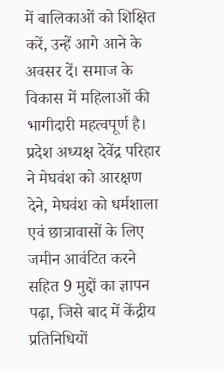में बालिकाओं को शिक्षित करें, उन्हें आगे आने के अवसर दें। समाज के विकास में महिलाओं की भागीदारी महत्वपूर्ण है। प्रदेश अध्यक्ष देवेंद्र परिहार ने मेघवंश को आरक्षण देने, मेघवंश को धर्मशाला एवं छात्रावासों के लिए जमीन आवंटित करने सहित 9 मुद्दों का ज्ञापन पढ़ा, जिसे बाद में केंद्रीय प्रतिनिधियों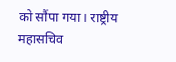को सौंपा गया। राष्ट्रीय महासचिव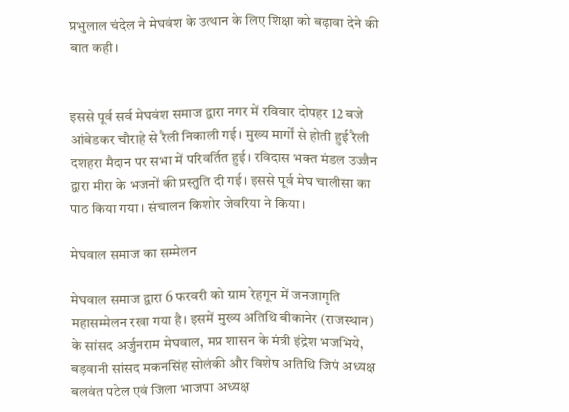प्रभुलाल चंदेल ने मेघवंश के उत्थान के लिए शिक्षा को बढ़ावा देने की बात कही।


इससे पूर्व सर्व मेघवंश समाज द्वारा नगर में रविवार दोपहर 12 बजे आंबेडकर चौराहे से रैली निकाली गई। मुख्य मार्गों से होती हुई रैली दशहरा मैदान पर सभा में परिवर्तित हुई। रविदास भक्त मंडल उज्जैन द्वारा मीरा के भजनों की प्रस्तुति दी गई। इससे पूर्व मेघ चालीसा का पाठ किया गया। संचालन किशोर जेवरिया ने किया।

मेघवाल समाज का सम्मेलन

मेघवाल समाज द्वारा 6 फरवरी को ग्राम रेहगून में जनजागृति महासम्मेलन रखा गया है। इसमें मुख्य अतिथि बीकानेर (राजस्थान) के सांसद अर्जुनराम मेघवाल, मप्र शासन के मंत्री इंद्रेश भजभिये, बड़वानी सांसद मकनसिंह सोलंकी और विशेष अतिथि जिपं अध्यक्ष बलवंत पटेल एवं जिला भाजपा अध्यक्ष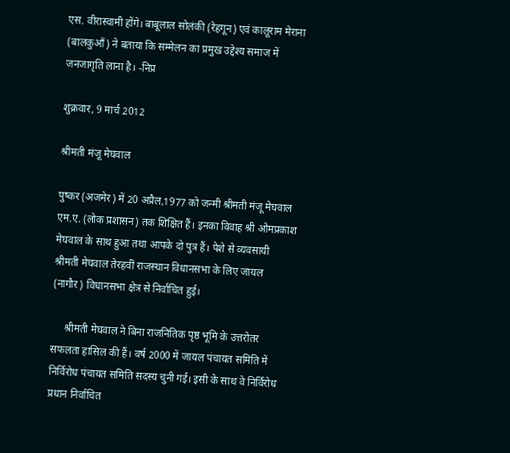एस. वीरास्वामी होंगे। बाबूलाल सोलंकी (रेहगून) एवं कालूराम मेराना (बालकुआँ) ने बताया कि सम्मेलन का प्रमुख उद्देश्य समाज में जनजागृति लाना है। -निप्र

शुक्रवार, 9 मार्च 2012

श्रीमती मंजू मेघवाल

पुष्कर (अजमेर) में 20 अप्रैल,1977 को जन्मी श्रीमती मंजू मेघवाल एम.ए. (लोक प्रशासन) तक शिक्षित हैं। इनका विवाह श्री ओमप्रकाश मेघवाल के साथ हुआ तथा आपके दो पुत्र हैं। पेशे से व्यवसायी श्रीमती मेघवाल तेरहवीं राजस्थान विधानसभा के लिए जायल (नागौर) विधानसभा क्षेत्र से निर्वाचित हुई।

     श्रीमती मेघवाल ने बिना राजनितिक पृष्ठ भूमि के उत्तरोतर सफलता हासिल की हैं। वर्ष 2000 में जायल पंचायत समिति में निर्विरोध पंचायत समिति सदस्य चुनी गई। इसी के साथ वे निर्विरोध प्रधान निर्वाचित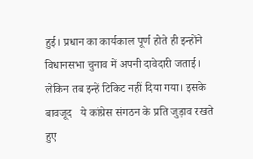हुई। प्रधान का कार्यकाल पूर्ण होते ही इन्होंने विधानसभा चुनाव में अपनी दावेदारी जताई। लेकिन तब इन्हें टिकिट नहीं दिया गया। इसके बावजूद   ये कांग्रेस संगठन के प्रति जुड़ाव रखते हुए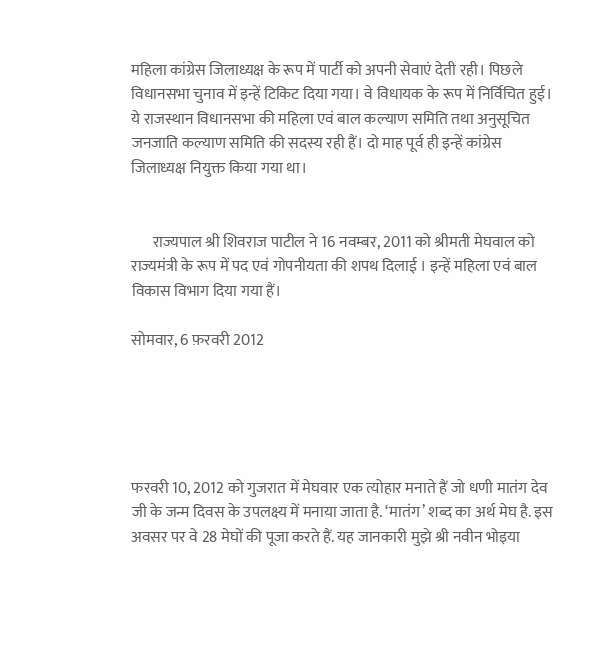महिला कांग्रेस जिलाध्यक्ष के रूप में पार्टी को अपनी सेवाएं देती रही। पिछले विधानसभा चुनाव में इन्हें टिकिट दिया गया। वे विधायक के रूप में निर्विचित हुई। ये राजस्थान विधानसभा की महिला एवं बाल कल्याण समिति तथा अनुसूचित जनजाति कल्याण समिति की सदस्य रही हैं। दो माह पूर्व ही इन्हें कांग्रेस जिलाध्यक्ष नियुक्त किया गया था।


       राज्यपाल श्री शिवराज पाटील ने 16 नवम्बर, 2011 को श्रीमती मेघवाल को राज्यमंत्री के रूप में पद एवं गोपनीयता की शपथ दिलाई । इन्हें महिला एवं बाल विकास विभाग दिया गया हैं।

सोमवार, 6 फ़रवरी 2012





फरवरी 10, 2012 को गुजरात में मेघवार एक त्योहार मनाते हैं जो धणी मातंग देव जी के जन्म दिवस के उपलक्ष्य में मनाया जाता है. ‘मातंग’ शब्द का अर्थ मेघ है. इस अवसर पर वे 28 मेघों की पूजा करते हैं. यह जानकारी मुझे श्री नवीन भोइया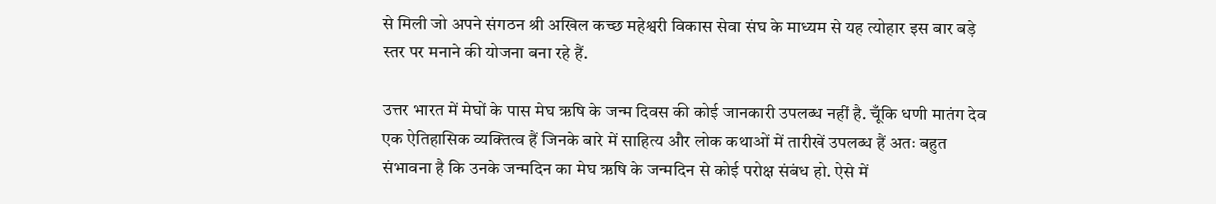से मिली जो अपने संगठन श्री अखिल कच्छ महेश्वरी विकास सेवा संघ के माध्यम से यह त्योहार इस बार बड़े स्तर पर मनाने की योजना बना रहे हैं.

उत्तर भारत में मेघों के पास मेघ ऋषि के जन्म दिवस की कोई जानकारी उपलब्ध नहीं है. चूँकि धणी मातंग देव एक ऐतिहासिक व्यक्तित्व हैं जिनके बारे में साहित्य और लोक कथाओं में तारीखें उपलब्ध हैं अतः बहुत संभावना है कि उनके जन्मदिन का मेघ ऋषि के जन्मदिन से कोई परोक्ष संबंध हो. ऐसे में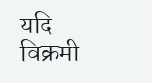यदि विक्रमी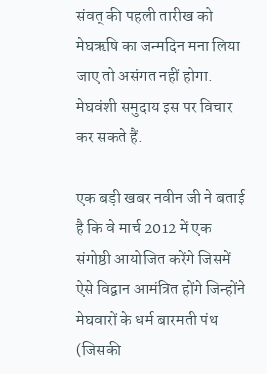संवत् की पहली तारीख को मेघऋषि का जन्मदिन मना लिया जाए तो असंगत नहीं होगा. मेघवंशी समुदाय इस पर विचार कर सकते हैं.

एक बड़ी खबर नवीन जी ने बताई है कि वे मार्च 2012 में एक संगोष्ठी आयोजित करेंगे जिसमें ऐसे विद्वान आमंत्रित होंगे जिन्होंने मेघवारों के धर्म बारमती पंथ (जिसकी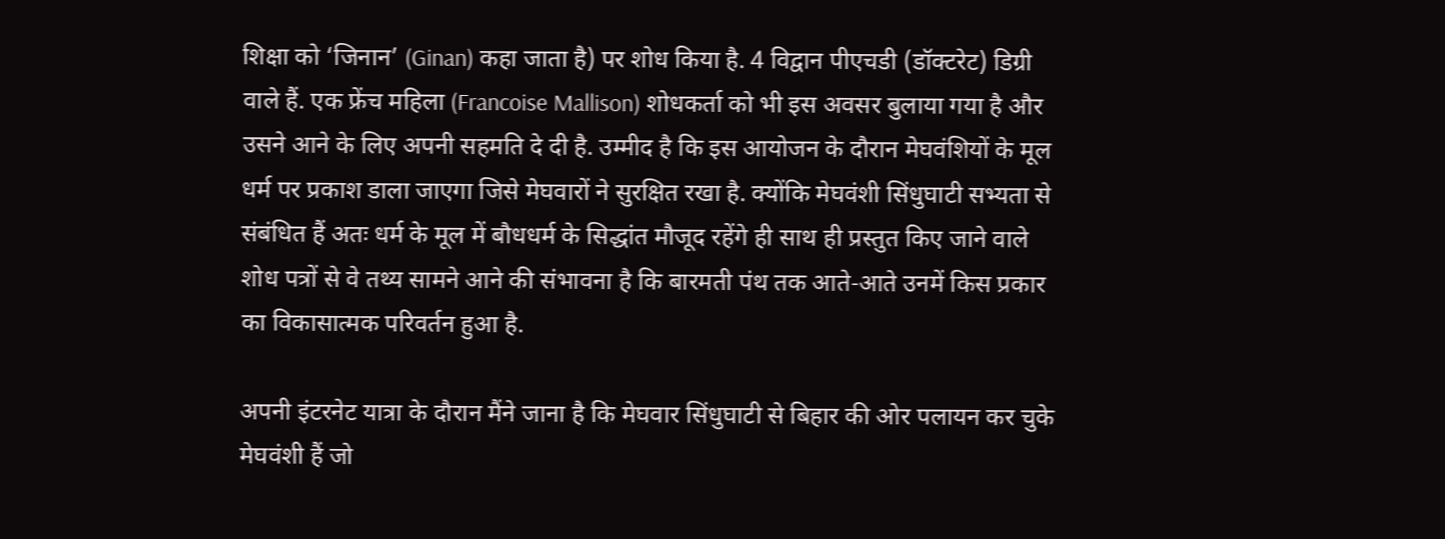शिक्षा को ‘जिनान’ (Ginan) कहा जाता है) पर शोध किया है. 4 विद्वान पीएचडी (डॉक्टरेट) डिग्री वाले हैं. एक फ्रेंच महिला (Francoise Mallison) शोधकर्ता को भी इस अवसर बुलाया गया है और उसने आने के लिए अपनी सहमति दे दी है. उम्मीद है कि इस आयोजन के दौरान मेघवंशियों के मूल धर्म पर प्रकाश डाला जाएगा जिसे मेघवारों ने सुरक्षित रखा है. क्योंकि मेघवंशी सिंधुघाटी सभ्यता से संबंधित हैं अतः धर्म के मूल में बौधधर्म के सिद्धांत मौजूद रहेंगे ही साथ ही प्रस्तुत किए जाने वाले शोध पत्रों से वे तथ्य सामने आने की संभावना है कि बारमती पंथ तक आते-आते उनमें किस प्रकार का विकासात्मक परिवर्तन हुआ है.

अपनी इंटरनेट यात्रा के दौरान मैंने जाना है कि मेघवार सिंधुघाटी से बिहार की ओर पलायन कर चुके मेघवंशी हैं जो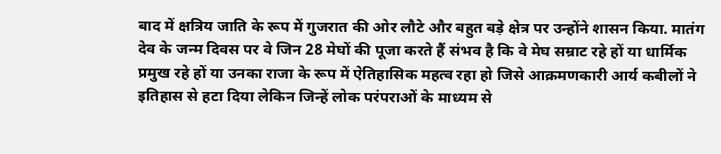बाद में क्षत्रिय जाति के रूप में गुजरात की ओर लौटे और बहुत बड़े क्षेत्र पर उन्होंने शासन किया. मातंग देव के जन्म दिवस पर वे जिन 28 मेघों की पूजा करते हैं संभव है कि वे मेघ सम्राट रहे हों या धार्मिक प्रमुख रहे हों या उनका राजा के रूप में ऐतिहासिक महत्व रहा हो जिसे आक्रमणकारी आर्य कबीलों ने इतिहास से हटा दिया लेकिन जिन्हें लोक परंपराओं के माध्यम से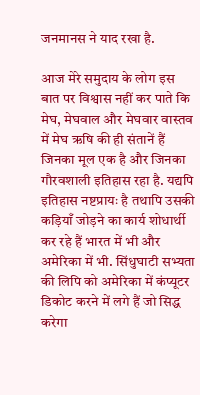जनमानस ने याद रखा है.

आज मेरे समुदाय के लोग इस बात पर विश्वास नहीं कर पाते कि मेघ, मेघवाल और मेघवार वास्तव में मेघ ऋषि की ही संतानें हैं जिनका मूल एक है और जिनका गौरवशाली इतिहास रहा है. यद्यपि इतिहास नष्टप्रायः है तथापि उसकी कड़ियाँ जोड़ने का कार्य शोधार्थी कर रहे हैं भारत में भी और अमेरिका में भी. सिंधुघाटी सभ्यता की लिपि को अमेरिका में कंप्यूटर डिकोट करने में लगे हैं जो सिद्ध करेगा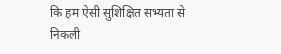कि हम ऐसी सुशिक्षित सभ्यता से निकली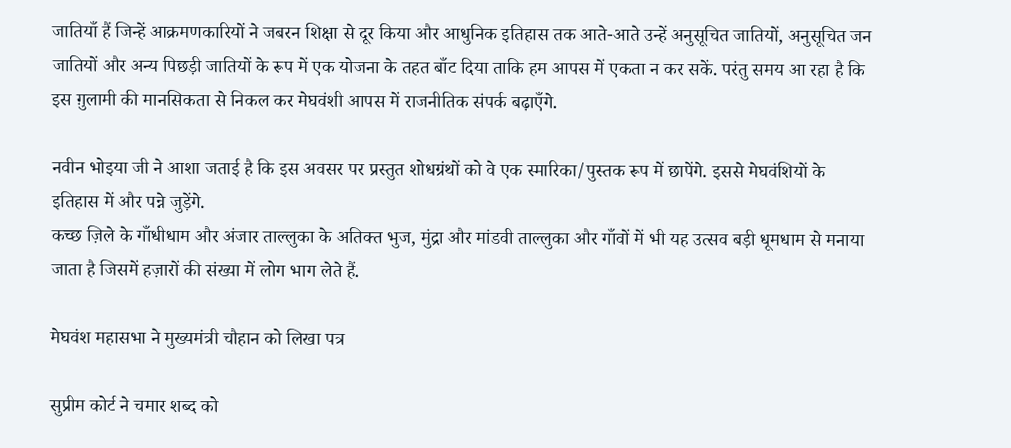जातियाँ हैं जिन्हें आक्रमणकारियों ने जबरन शिक्षा से दूर किया और आधुनिक इतिहास तक आते-आते उन्हें अनुसूचित जातियों, अनुसूचित जन जातियों और अन्य पिछड़ी जातियों के रूप में एक योजना के तहत बाँट दिया ताकि हम आपस में एकता न कर सकें. परंतु समय आ रहा है कि इस ग़ुलामी की मानसिकता से निकल कर मेघवंशी आपस में राजनीतिक संपर्क बढ़ाएँगे.

नवीन भोइया जी ने आशा जताई है कि इस अवसर पर प्रस्तुत शोधग्रंथों को वे एक स्मारिका/पुस्तक रूप में छापेंगे. इससे मेघवंशियों के इतिहास में और पन्ने जुड़ेंगे.
कच्छ ज़िले के गाँधीधाम और अंजार ताल्लुका के अतिक्त भुज, मुंद्रा और मांडवी ताल्लुका और गाँवों में भी यह उत्सव बड़ी धूमधाम से मनाया जाता है जिसमें हज़ारों की संख्या में लोग भाग लेते हैं.

मेघवंश महासभा ने मुख्यमंत्री चौहान को लिखा पत्र

सुप्रीम कोर्ट ने चमार शब्द को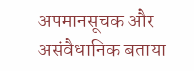अपमानसूचक और असंवैधानिक बताया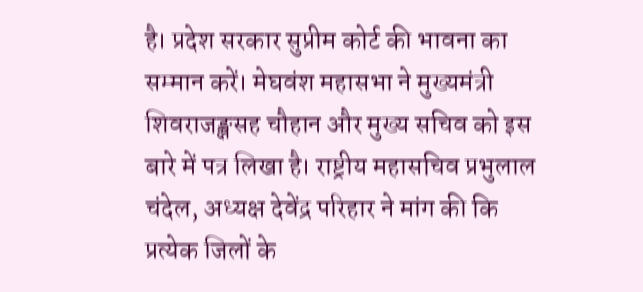है। प्रदेश सरकार सुप्रीम कोर्ट की भावना का सम्मान करें। मेघवंश महासभा ने मुख्यमंत्री शिवराजङ्क्षसह चौहान और मुख्य सचिव को इस बारे में पत्र लिखा है। राष्ट्रीय महासचिव प्रभुलाल चंदेल, अध्यक्ष देवेंद्र परिहार ने मांग की कि प्रत्येक जिलों के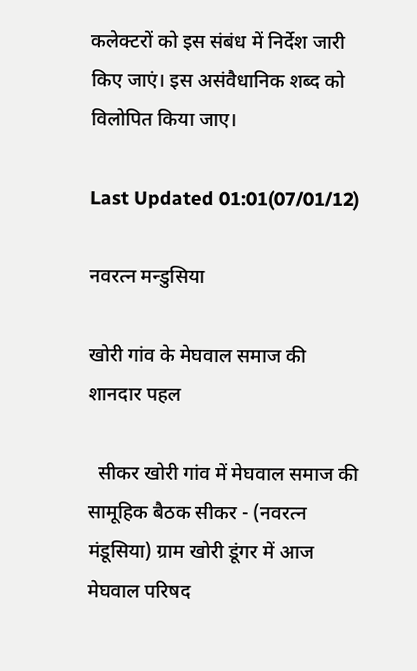कलेक्टरों को इस संबंध में निर्देश जारी किए जाएं। इस असंवैधानिक शब्द को विलोपित किया जाए।

Last Updated 01:01(07/01/12)

नवरत्न मन्डुसिया

खोरी गांव के मेघवाल समाज की शानदार पहल

  सीकर खोरी गांव में मेघवाल समाज की सामूहिक बैठक सीकर - (नवरत्न मंडूसिया) ग्राम खोरी डूंगर में आज मेघवाल परिषद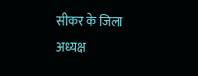सीकर के जिला अध्यक्ष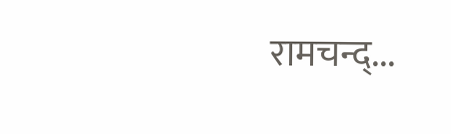रामचन्द्...